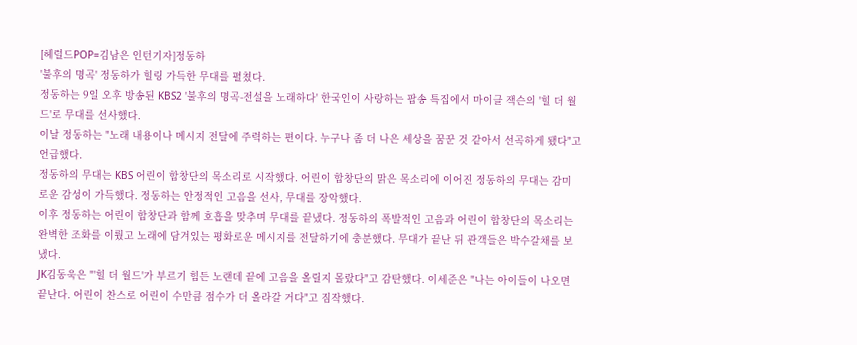[헤럴드POP=김남은 인턴기자]정동하
'불후의 명곡' 정동하가 힐링 가득한 무대를 펼쳤다.
정동하는 9일 오후 방송된 KBS2 '불후의 명곡-전설을 노래하다' 한국인이 사랑하는 팝송 특집에서 마이클 잭슨의 '힐 더 월드'로 무대를 선사했다.
이날 정동하는 "노래 내용이나 메시지 전달에 주력하는 편이다. 누구나 좀 더 나은 세상을 꿈꾼 것 같아서 선곡하게 됐다"고 언급했다.
정동하의 무대는 KBS 어린이 합창단의 목소리로 시작했다. 어린이 합창단의 맑은 목소리에 이어진 정동하의 무대는 감미로운 감성이 가득했다. 정동하는 안정적인 고음을 선사, 무대를 장악했다.
이후 정동하는 어린이 합창단과 함께 호흡을 맞추며 무대를 끝냈다. 정동하의 폭발적인 고음과 어린이 합창단의 목소리는 완벽한 조화를 이뤘고 노래에 담겨있는 평화로운 메시지를 전달하기에 충분했다. 무대가 끝난 뒤 관객들은 박수갈채를 보냈다.
JK김동욱은 "'힐 더 월드'가 부르기 힘든 노랜데 끝에 고음을 올릴지 몰랐다"고 감탄했다. 이세준은 "나는 아이들이 나오면 끝난다. 어린이 찬스로 어린이 수만큼 점수가 더 올라갈 거다"고 짐작했다.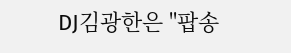DJ김광한은 "팝송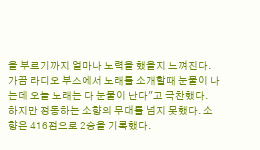을 부르기까지 얼마나 노력을 했을지 느껴진다. 가끔 라디오 부스에서 노래를 소개할때 눈물이 나는데 오늘 노래는 다 눈물이 난다"고 극찬했다.
하지만 정동하는 소향의 무대를 넘지 못했다. 소향은 416점으로 2승을 기록했다.